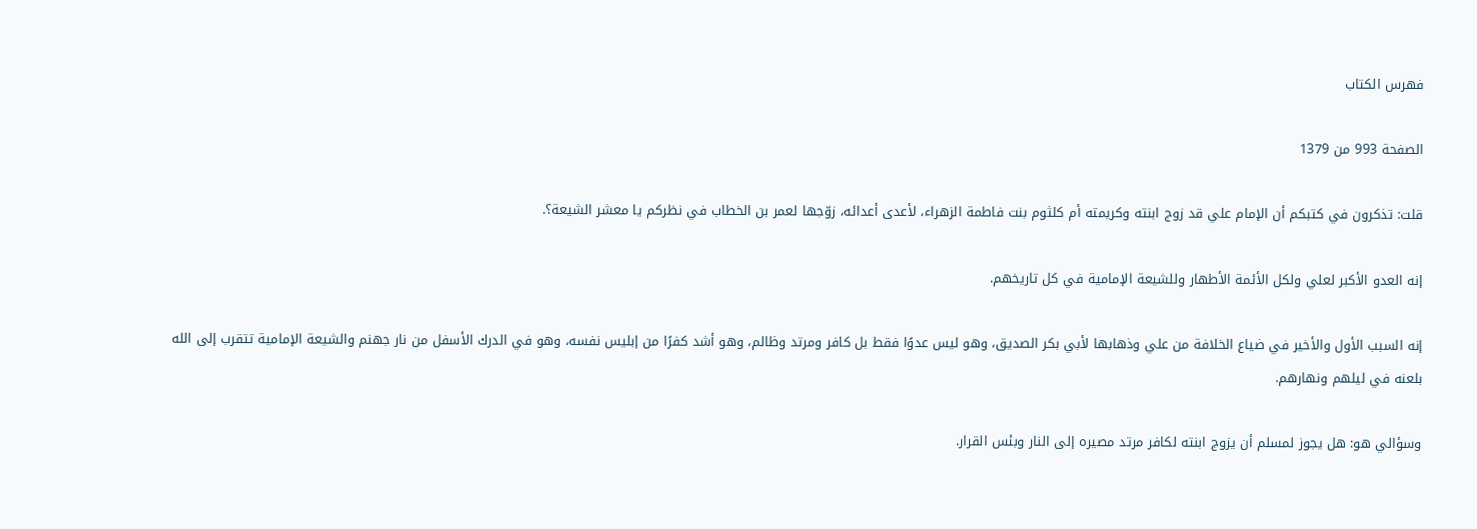فهرس الكتاب

الصفحة 993 من 1379

قلت: تذكرون في كتبكم أن الإمام علي قد زوج ابنته وكريمته أم كلثوم بنت فاطمة الزهراء، لأعدى أعدائه، زوّجها لعمر بن الخطاب في نظركم يا معشر الشيعة؟.

إنه العدو الأكبر لعلي ولكل الأئمة الأطهار وللشيعة الإمامية في كل تاريخهم.

إنه السبب الأول والأخير في ضياع الخلافة من علي وذهابها لأبي بكر الصديق، وهو ليس عدوًا فقط بل كافر ومرتد وظالم، وهو أشد كفرًا من إبليس نفسه، وهو في الدرك الأسفل من نار جهنم والشيعة الإمامية تتقرب إلى الله بلعنه في ليلهم ونهارهم.

وسؤالي هو: هل يجوز لمسلم أن يزوج ابنته لكافر مرتد مصيره إلى النار وبئس القرار.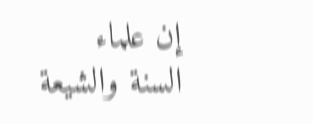إن علماء السنة والشيعة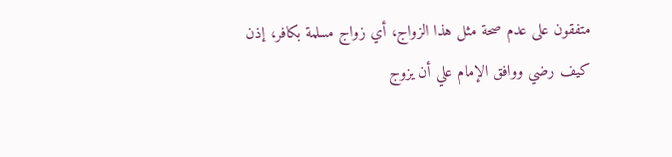متفقون على عدم صحة مثل هذا الزواج، أي زواج مسلمة بكافر، إذن كيف رضي ووافق الإمام علي أن يزوج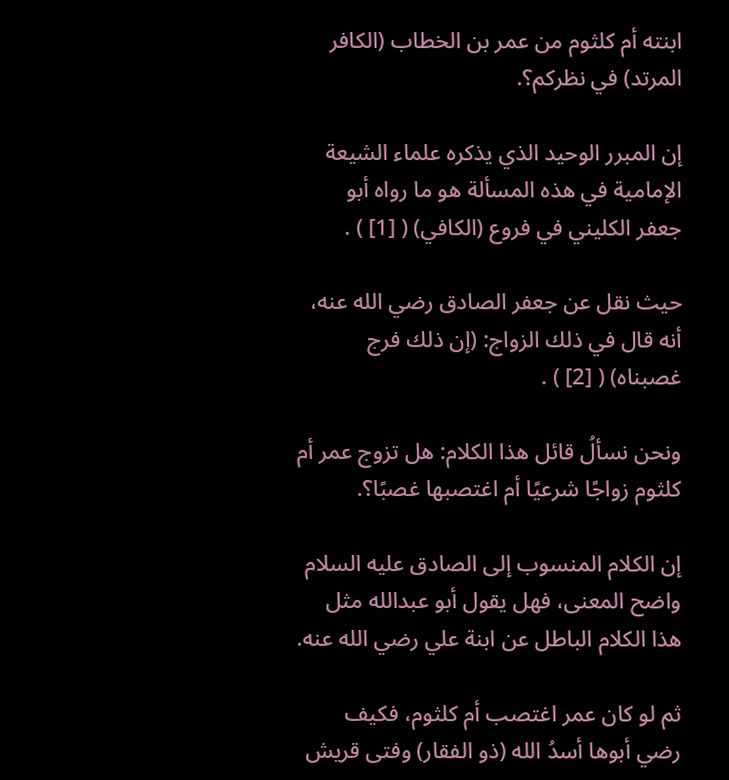ابنته أم كلثوم من عمر بن الخطاب (الكافر المرتد) في نظركم؟.

إن المبرر الوحيد الذي يذكره علماء الشيعة الإمامية في هذه المسألة هو ما رواه أبو جعفر الكليني في فروع (الكافي) ( [1] ) .

حيث نقل عن جعفر الصادق رضي الله عنه، أنه قال في ذلك الزواج: (إن ذلك فرج غصبناه) ( [2] ) .

ونحن نسألُ قائل هذا الكلام: هل تزوج عمر أم كلثوم زواجًا شرعيًا أم اغتصبها غصبًا؟.

إن الكلام المنسوب إلى الصادق عليه السلام واضح المعنى، فهل يقول أبو عبدالله مثل هذا الكلام الباطل عن ابنة علي رضي الله عنه.

ثم لو كان عمر اغتصب أم كلثوم، فكيف رضي أبوها أسدُ الله (ذو الفقار) وفتى قريش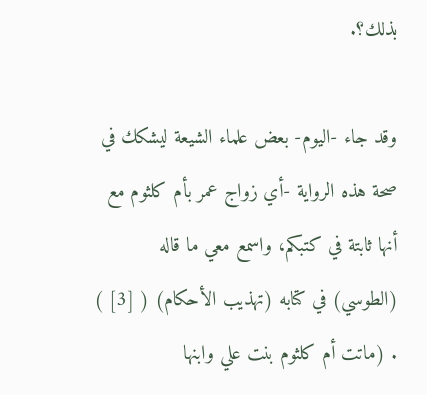بذلك؟.

وقد جاء -اليوم- بعض علماء الشيعة ليشكك في صحة هذه الرواية -أي زواج عمر بأم كلثوم مع أنها ثابتة في كتبكم، واسمع معي ما قاله (الطوسي) في كتابه (تهذيب الأحكام) ( [3] ) . (ماتت أم كلثوم بنت علي وابنها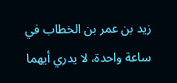زيد بن عمر بن الخطاب في ساعة واحدة، لا يدري أيهما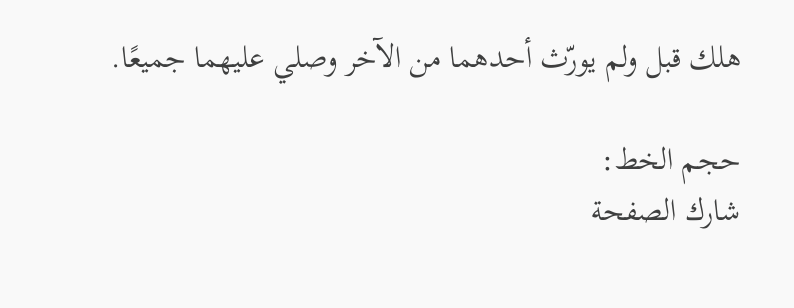هلك قبل ولم يورّث أحدهما من الآخر وصلي عليهما جميعًا.

حجم الخط:
شارك الصفحة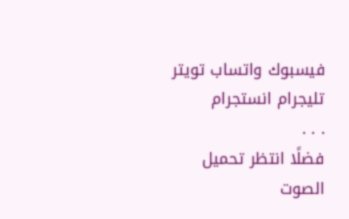فيسبوك واتساب تويتر تليجرام انستجرام
. . .
فضلًا انتظر تحميل الصوت